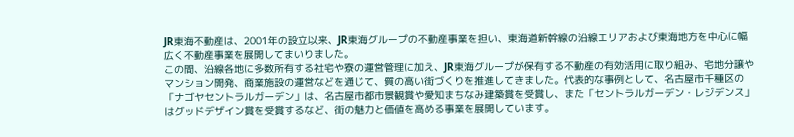JR東海不動産は、2001年の設立以来、JR東海グループの不動産事業を担い、東海道新幹線の沿線エリアおよび東海地方を中心に幅広く不動産事業を展開してまいりました。
この間、沿線各地に多数所有する社宅や寮の運営管理に加え、JR東海グループが保有する不動産の有効活用に取り組み、宅地分譲やマンション開発、商業施設の運営などを通じて、質の高い街づくりを推進してきました。代表的な事例として、名古屋市千種区の「ナゴヤセントラルガーデン」は、名古屋市都市景観賞や愛知まちなみ建築賞を受賞し、また「セントラルガーデン・レジデンス」はグッドデザイン賞を受賞するなど、街の魅力と価値を高める事業を展開しています。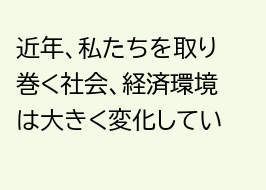近年、私たちを取り巻く社会、経済環境は大きく変化してい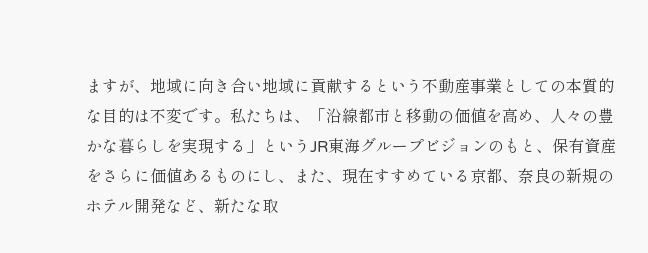ますが、地域に向き合い地域に貢献するという不動産事業としての本質的な目的は不変です。私たちは、「沿線都市と移動の価値を高め、人々の豊かな暮らしを実現する」というJR東海グループビジョンのもと、保有資産をさらに価値あるものにし、また、現在すすめている京都、奈良の新規のホテル開発など、新たな取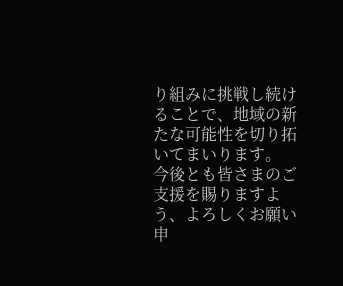り組みに挑戦し続けることで、地域の新たな可能性を切り拓いてまいります。
今後とも皆さまのご支援を賜りますよう、よろしくお願い申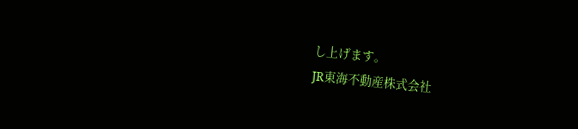し上げます。
JR東海不動産株式会社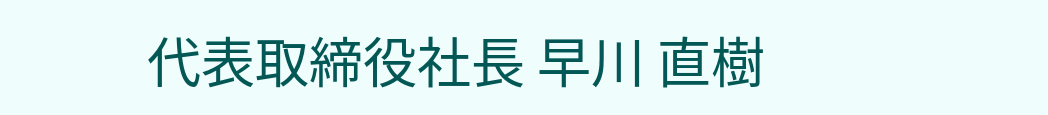代表取締役社長 早川 直樹